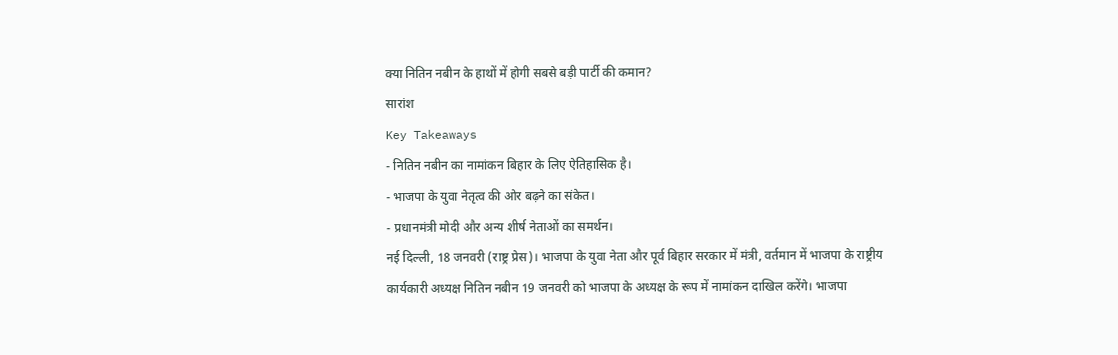क्या नितिन नबीन के हाथों में होगी सबसे बड़ी पार्टी की कमान?
सारांश
Key Takeaways
- नितिन नबीन का नामांकन बिहार के लिए ऐतिहासिक है।
- भाजपा के युवा नेतृत्व की ओर बढ़ने का संकेत।
- प्रधानमंत्री मोदी और अन्य शीर्ष नेताओं का समर्थन।
नई दिल्ली, 18 जनवरी (राष्ट्र प्रेस)। भाजपा के युवा नेता और पूर्व बिहार सरकार में मंत्री, वर्तमान में भाजपा के राष्ट्रीय कार्यकारी अध्यक्ष नितिन नबीन 19 जनवरी को भाजपा के अध्यक्ष के रूप में नामांकन दाखिल करेंगे। भाजपा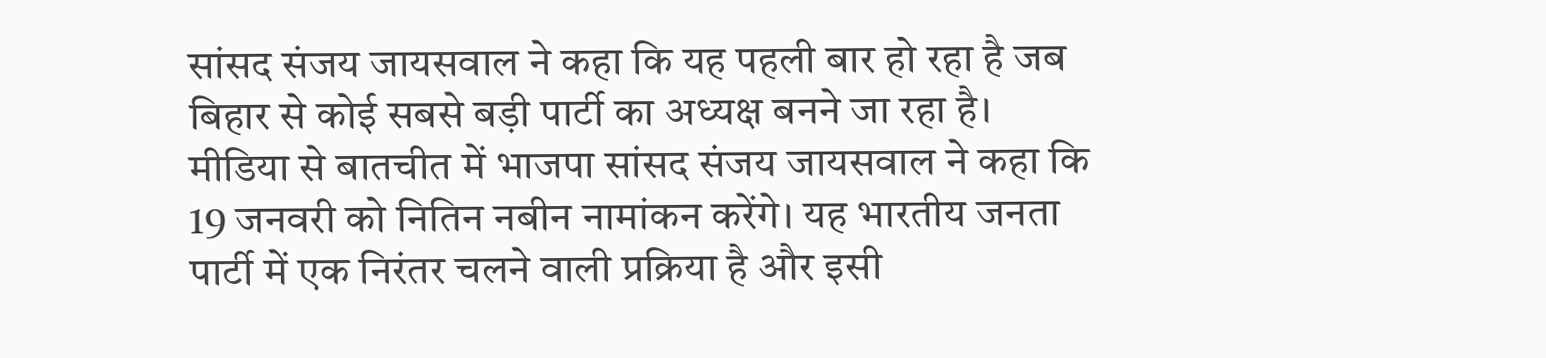सांसद संजय जायसवाल ने कहा कि यह पहली बार हो रहा है जब बिहार से कोई सबसे बड़ी पार्टी का अध्यक्ष बनने जा रहा है।
मीडिया से बातचीत में भाजपा सांसद संजय जायसवाल ने कहा कि 19 जनवरी को नितिन नबीन नामांकन करेंगे। यह भारतीय जनता पार्टी में एक निरंतर चलने वाली प्रक्रिया है और इसी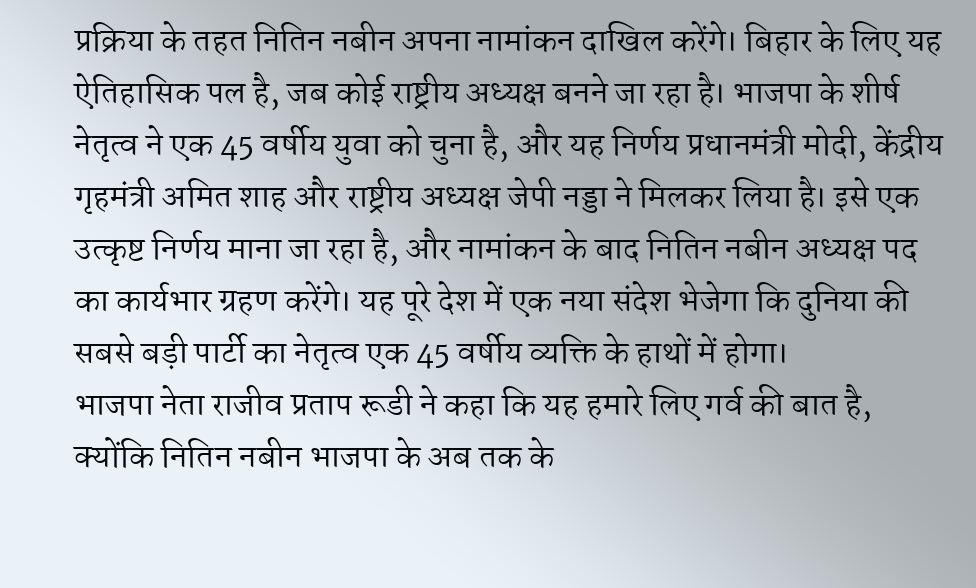प्रक्रिया के तहत नितिन नबीन अपना नामांकन दाखिल करेंगे। बिहार के लिए यह ऐतिहासिक पल है, जब कोई राष्ट्रीय अध्यक्ष बनने जा रहा है। भाजपा के शीर्ष नेतृत्व ने एक 45 वर्षीय युवा को चुना है, और यह निर्णय प्रधानमंत्री मोदी, केंद्रीय गृहमंत्री अमित शाह और राष्ट्रीय अध्यक्ष जेपी नड्डा ने मिलकर लिया है। इसे एक उत्कृष्ट निर्णय माना जा रहा है, और नामांकन के बाद नितिन नबीन अध्यक्ष पद का कार्यभार ग्रहण करेंगे। यह पूरे देश में एक नया संदेश भेजेगा कि दुनिया की सबसे बड़ी पार्टी का नेतृत्व एक 45 वर्षीय व्यक्ति के हाथों में होगा।
भाजपा नेता राजीव प्रताप रूडी ने कहा कि यह हमारे लिए गर्व की बात है, क्योंकि नितिन नबीन भाजपा के अब तक के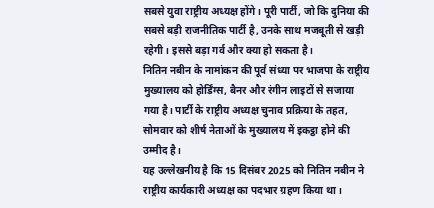सबसे युवा राष्ट्रीय अध्यक्ष होंगे। पूरी पार्टी, जो कि दुनिया की सबसे बड़ी राजनीतिक पार्टी है, उनके साथ मजबूती से खड़ी रहेगी। इससे बड़ा गर्व और क्या हो सकता है।
नितिन नबीन के नामांकन की पूर्व संध्या पर भाजपा के राष्ट्रीय मुख्यालय को होर्डिंग्स, बैनर और रंगीन लाइटों से सजाया गया है। पार्टी के राष्ट्रीय अध्यक्ष चुनाव प्रक्रिया के तहत, सोमवार को शीर्ष नेताओं के मुख्यालय में इकट्ठा होने की उम्मीद है।
यह उल्लेखनीय है कि 15 दिसंबर 2025 को नितिन नबीन ने राष्ट्रीय कार्यकारी अध्यक्ष का पदभार ग्रहण किया था।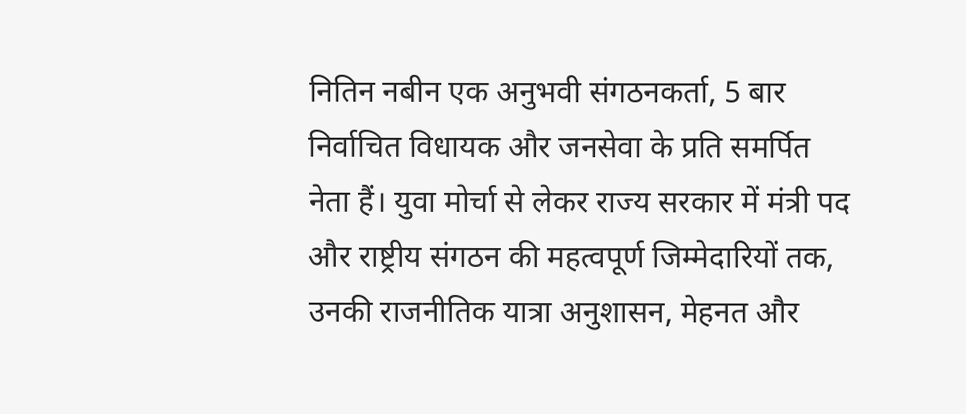नितिन नबीन एक अनुभवी संगठनकर्ता, 5 बार निर्वाचित विधायक और जनसेवा के प्रति समर्पित नेता हैं। युवा मोर्चा से लेकर राज्य सरकार में मंत्री पद और राष्ट्रीय संगठन की महत्वपूर्ण जिम्मेदारियों तक, उनकी राजनीतिक यात्रा अनुशासन, मेहनत और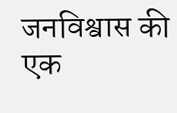जनविश्वास की एक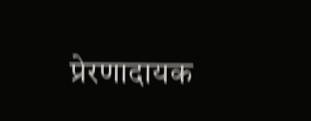प्रेरणादायक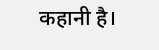कहानी है।